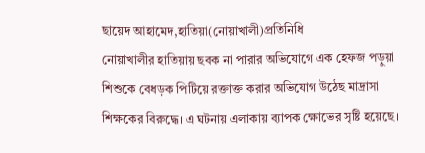ছায়েদ আহামেদ,হাতিয়া(নোয়াখালী)প্রতিনিধি
নোয়াখালীর হাতিয়ায় ছবক না পারার অভিযোগে এক হেফজ পড়ুয়া শিশুকে বেধড়ক পিটিয়ে রক্তাক্ত করার অভিযোগ উঠেছ মাদ্রাসা শিক্ষকের বিরুদ্ধে। এ ঘটনায় এলাকায় ব্যাপক ক্ষোভের সৃষ্টি হয়েছে।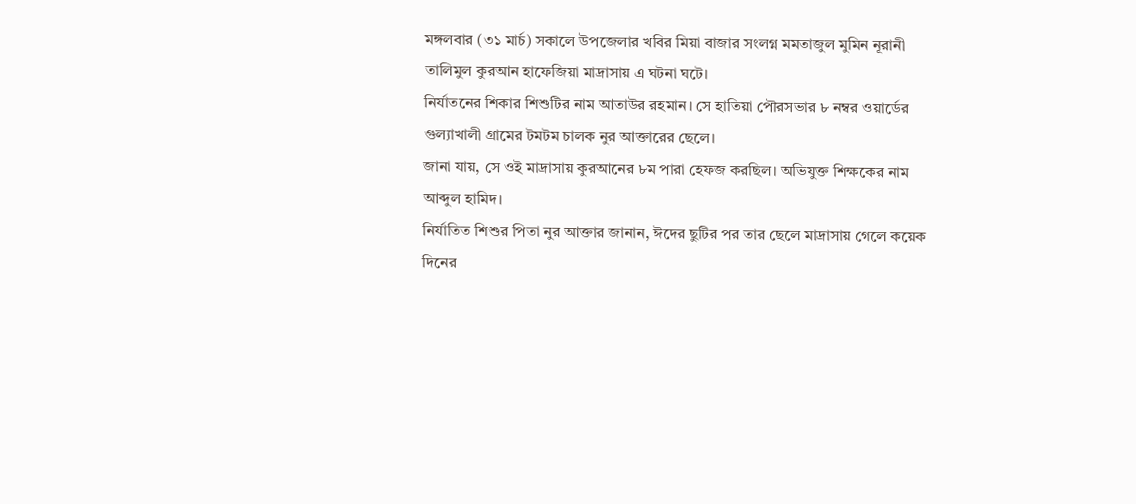মঙ্গলবার (৩১ মার্চ) সকালে উপজেলার খবির মিয়া বাজার সংলগ্ন মমতাজুল মুমিন নূরানী তালিমুল কুরআন হাফেজিয়া মাদ্রাসায় এ ঘটনা ঘটে।
নির্যাতনের শিকার শিশুটির নাম আতাউর রহমান। সে হাতিয়া পৌরসভার ৮ নম্বর ওয়ার্ডের গুল্যাখালী গ্রামের টমটম চালক নুর আক্তারের ছেলে।
জানা যায়, সে ওই মাদ্রাসায় কুরআনের ৮ম পারা হেফজ করছিল। অভিযুক্ত শিক্ষকের নাম আব্দুল হামিদ।
নির্যাতিত শিশুর পিতা নুর আক্তার জানান, ঈদের ছুটির পর তার ছেলে মাদ্রাসায় গেলে কয়েক দিনের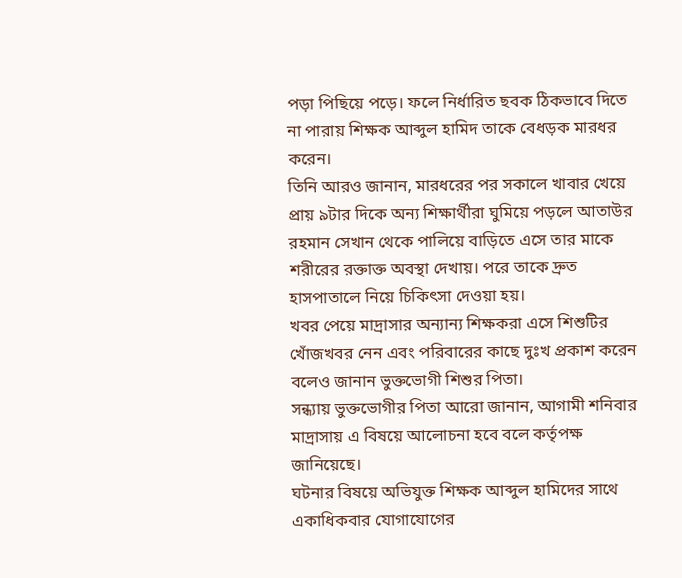পড়া পিছিয়ে পড়ে। ফলে নির্ধারিত ছবক ঠিকভাবে দিতে না পারায় শিক্ষক আব্দুল হামিদ তাকে বেধড়ক মারধর করেন।
তিনি আরও জানান, মারধরের পর সকালে খাবার খেয়ে প্রায় ৯টার দিকে অন্য শিক্ষার্থীরা ঘুমিয়ে পড়লে আতাউর রহমান সেখান থেকে পালিয়ে বাড়িতে এসে তার মাকে শরীরের রক্তাক্ত অবস্থা দেখায়। পরে তাকে দ্রুত হাসপাতালে নিয়ে চিকিৎসা দেওয়া হয়।
খবর পেয়ে মাদ্রাসার অন্যান্য শিক্ষকরা এসে শিশুটির খোঁজখবর নেন এবং পরিবারের কাছে দুঃখ প্রকাশ করেন বলেও জানান ভুক্তভোগী শিশুর পিতা।
সন্ধ্যায় ভুক্তভোগীর পিতা আরো জানান, আগামী শনিবার মাদ্রাসায় এ বিষয়ে আলোচনা হবে বলে কর্তৃপক্ষ জানিয়েছে।
ঘটনার বিষয়ে অভিযুক্ত শিক্ষক আব্দুল হামিদের সাথে একাধিকবার যোগাযোগের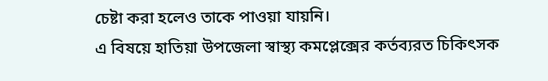চেষ্টা করা হলেও তাকে পাওয়া যায়নি।
এ বিষয়ে হাতিয়া উপজেলা স্বাস্থ্য কমপ্লেক্সের কর্তব্যরত চিকিৎসক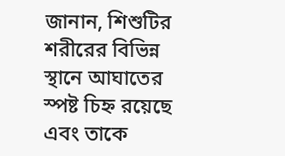জানান, শিশুটির শরীরের বিভিন্ন স্থানে আঘাতের স্পষ্ট চিহ্ন রয়েছে এবং তাকে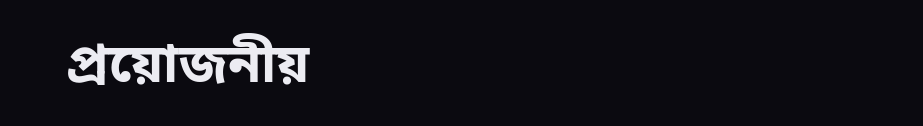প্রয়োজনীয়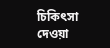চিকিৎসা দেওয়া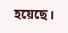হয়েছে।